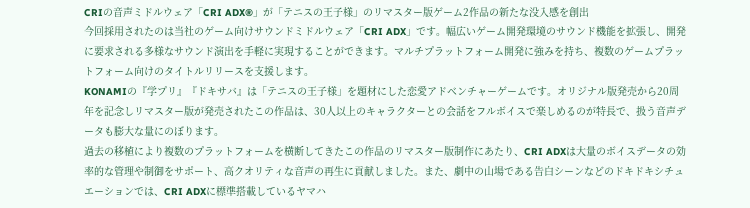CRIの音声ミドルウェア「CRI ADX®」が「テニスの王子様」のリマスター版ゲーム2作品の新たな没入感を創出
今回採用されたのは当社のゲーム向けサウンドミドルウェア「CRI ADX」です。幅広いゲーム開発環境のサウンド機能を拡張し、開発に要求される多様なサウンド演出を手軽に実現することができます。マルチプラットフォーム開発に強みを持ち、複数のゲームプラットフォーム向けのタイトルリリースを支援します。
KONAMIの『学プリ』『ドキサバ』は「テニスの王子様」を題材にした恋愛アドベンチャーゲームです。オリジナル版発売から20周年を記念しリマスター版が発売されたこの作品は、30人以上のキャラクターとの会話をフルボイスで楽しめるのが特長で、扱う音声データも膨大な量にのぼります。
過去の移植により複数のプラットフォームを横断してきたこの作品のリマスター版制作にあたり、CRI ADXは大量のボイスデータの効率的な管理や制御をサポート、高クオリティな音声の再生に貢献しました。また、劇中の山場である告白シーンなどのドキドキシチュエーションでは、CRI ADXに標準搭載しているヤマハ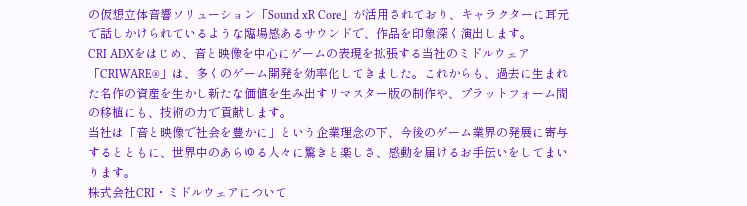の仮想立体音響ソリューション「Sound xR Core」が活用されており、キャラクターに耳元で話しかけられているような臨場感あるサウンドで、作品を印象深く演出します。
CRI ADXをはじめ、音と映像を中心にゲームの表現を拡張する当社のミドルウェア「CRIWARE®」は、多くのゲーム開発を効率化してきました。これからも、過去に生まれた名作の資産を生かし新たな価値を生み出すリマスター版の制作や、プラットフォーム間の移植にも、技術の力で貢献します。
当社は「音と映像で社会を豊かに」という企業理念の下、今後のゲーム業界の発展に寄与するとともに、世界中のあらゆる人々に驚きと楽しさ、感動を届けるお手伝いをしてまいります。
株式会社CRI・ミドルウェアについて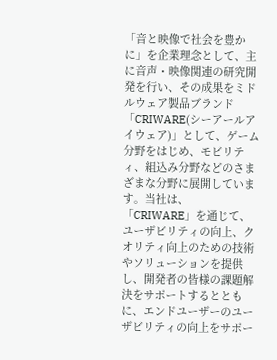「音と映像で社会を豊かに」を企業理念として、主に音声・映像関連の研究開発を行い、その成果をミドルウェア製品ブランド「CRIWARE(シーアールアイウェア)」として、ゲーム分野をはじめ、モビリティ、組込み分野などのさまざまな分野に展開しています。当社は、「CRIWARE」を通じて、ユーザビリティの向上、クオリティ向上のための技術やソリューションを提供し、開発者の皆様の課題解決をサポートするとともに、エンドユーザーのユーザビリティの向上をサポー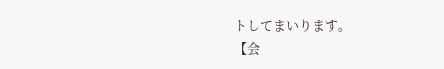トしてまいります。
【会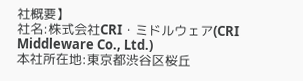社概要】
社名:株式会社CRI・ミドルウェア(CRI Middleware Co., Ltd.)
本社所在地:東京都渋谷区桜丘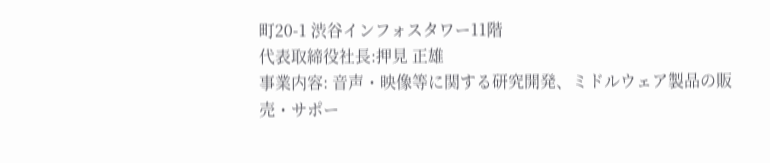町20-1 渋谷インフォスタワー11階
代表取締役社長:押見 正雄
事業内容: 音声・映像等に関する研究開発、ミドルウェア製品の販売・サポー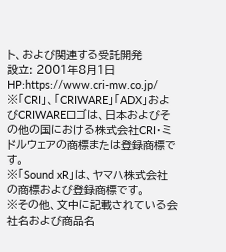ト、および関連する受託開発
設立: 2001年8月1日
HP:https://www.cri-mw.co.jp/
※「CRI」、「CRIWARE」「ADX」およびCRIWAREロゴは、日本およびその他の国における株式会社CRI・ミドルウェアの商標または登録商標です。
※「Sound xR」は、ヤマハ株式会社の商標および登録商標です。
※その他、文中に記載されている会社名および商品名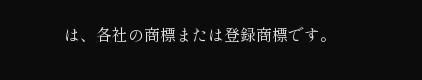は、各社の商標または登録商標です。